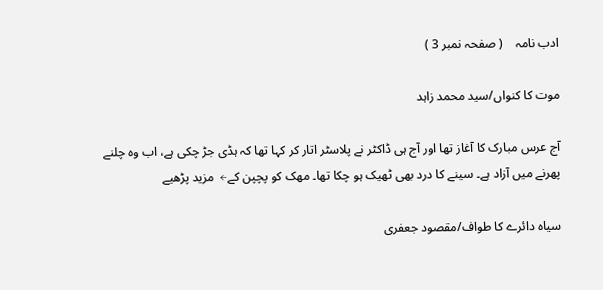ادب نامہ    ( صفحہ نمبر 3 )

موت کا کنواں/سید محمد زاہد

آج عرس مبارک کا آغاز تھا اور آج ہی ڈاکٹر نے پلاسٹر اتار کر کہا تھا کہ ہڈی جڑ چکی ہے، اب وہ چلنے پھرنے میں آزاد ہے۔ سینے کا درد بھی ٹھیک ہو چکا تھا۔ مهک کو پچپن کے←  مزید پڑھیے

سیاہ دائرے کا طواف/مقصود جعفری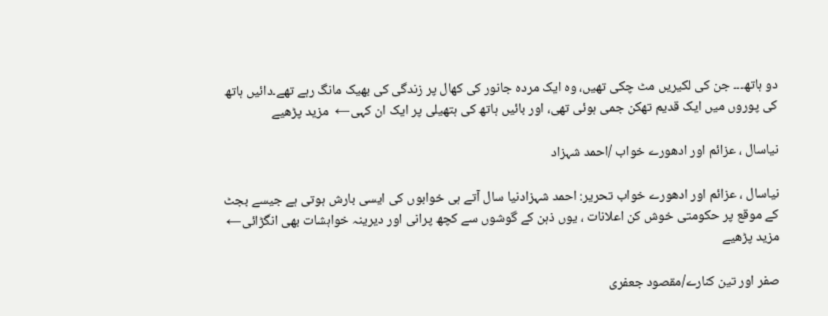دو ہاتھ۔۔۔ جن کی لکیریں مٹ چکی تھیں، وہ ایک مردہ جانور کی کھال پر زندگی کی بھیک مانگ رہے تھے۔دائیں ہاتھ کی پوروں میں ایک قدیم تھکن جمی ہوئی تھی، اور بائیں ہاتھ کی ہتھیلی پر ایک ان کہی←  مزید پڑھیے

نیاسال ، عزائم اور ادھورے خواب /احمد شہزاد

نیاسال ، عزائم اور ادھورے خواب تحریر: احمد شہزادنیا سال آتے ہی خوابوں کی ایسی بارش ہوتی ہے جیسے بجٹ کے موقع پر حکومتی خوش کن اعلانات ، یوں ذہن کے گوشوں سے کچھ پرانی اور دیرینہ خواہشات بھی انگڑائی←  مزید پڑھیے

صفر اور تین کنارے/مقصود جعفری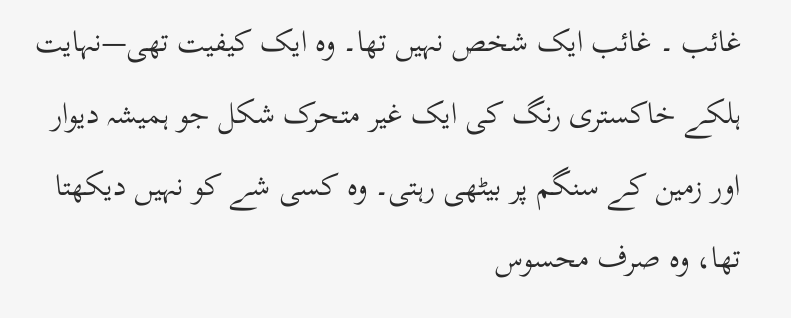غائب ۔ غائب ایک شخص نہیں تھا۔ وہ ایک کیفیت تھی—نہایت ہلکے خاکستری رنگ کی ایک غیر متحرک شکل جو ہمیشہ دیوار اور زمین کے سنگم پر بیٹھی رہتی۔ وہ کسی شے کو نہیں دیکھتا تھا، وہ صرف محسوس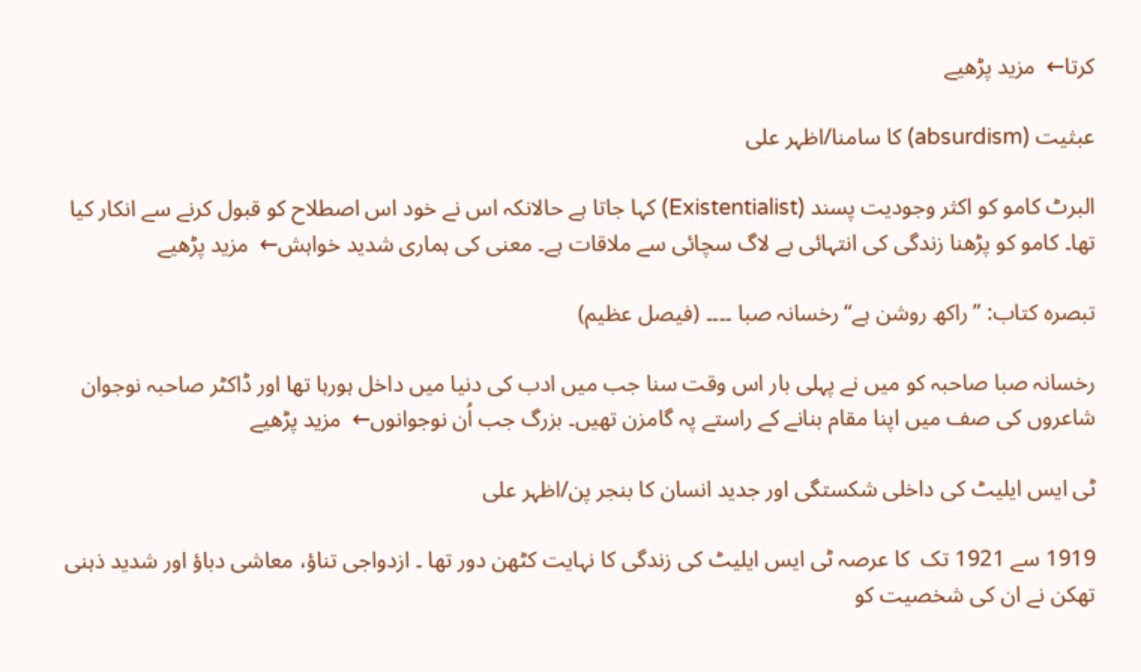کرتا←  مزید پڑھیے

عبثیت (absurdism) کا سامنا/اظہر علی

البرٹ کامو کو اکثر وجودیت پسند (Existentialist) کہا جاتا ہے حالانکہ اس نے خود اس اصطلاح کو قبول کرنے سے انکار کیا تھا۔ کامو کو پڑھنا زندگی کی انتہائی بے لاگ سچائی سے ملاقات ہے۔ معنی کی ہماری شدید خواہش←  مزید پڑھیے

تبصرہ کتاب: ’’راکھ روشن ہے‘‘رخسانہ صبا ۔۔۔۔ (فیصل عظیم)

رخسانہ صبا صاحبہ کو میں نے پہلی بار اس وقت سنا جب میں ادب کی دنیا میں داخل ہورہا تھا اور ڈاکٹر صاحبہ نوجوان شاعروں کی صف میں اپنا مقام بنانے کے راستے پہ گامزن تھیں۔ بزرگ جب اُن نوجوانوں←  مزید پڑھیے

ٹی ایس ایلیٹ کی داخلی شکستگی اور جدید انسان کا بنجر پن/اظہر علی

1919 سے 1921 تک  کا عرصہ ٹی ایس ایلیٹ کی زندگی کا نہایت کٹھن دور تھا ۔ ازدواجی تناؤ، معاشی دباؤ اور شدید ذہنی تھکن نے ان کی شخصیت کو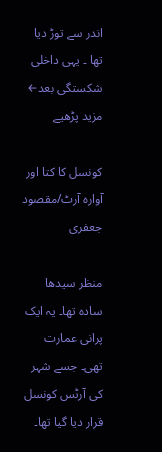اندر سے توڑ دیا تھا ۔ یہی داخلی شکستگی بعد←  مزید پڑھیے

کونسل کا کتا اور آوارہ آرٹ/مقصود جعفری

منظر سیدھا سادہ تھا۔ یہ ایک پرانی عمارت تھی۔ جسے شہر کی آرٹس کونسل قرار دیا گیا تھا۔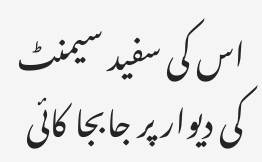اس کی سفید سیمنٹ کی دیوار پر جابجا کائی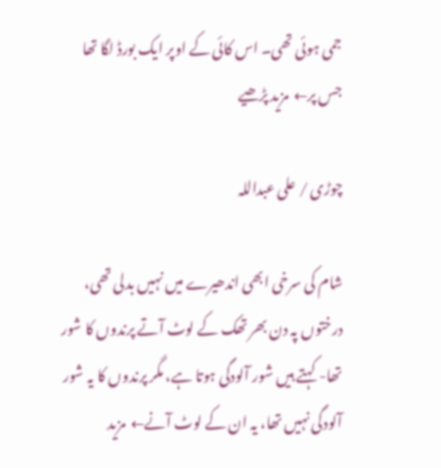جمی ہوئی تھی۔ اس کائی کے اوپر ایک بورڈ لگا تھا جس پر←  مزید پڑھیے

چوڑی / علی عبداللہ

شام کی سرخی ابھی اندھیرے میں نہیں بدلی تھی، درختوں پہ دن بھر تھک کے لوٹ آتے پرندوں کا شور تھا- کہتے ہیں شور آلودگی ہوتا ہے، مگر پرندوں کا یہ شور آلودگی نہیں تھا، یہ ان کے لوٹ آنے←  مزید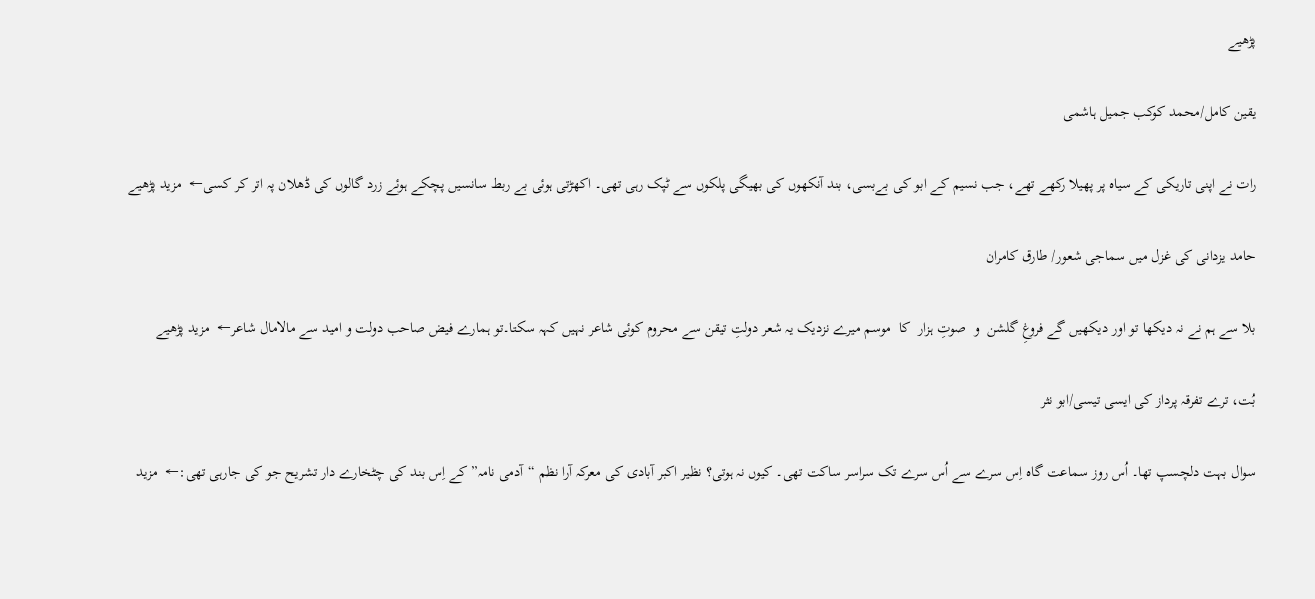پڑھیے

یقین کامل/محمد کوکب جمیل ہاشمی

رات نے اپنی تاریکی کے سیاہ پر پھیلا رکھے تھے، جب نسیم کے ابو کی بےبسی، بند آنکھوں کی بھیگی پلکوں سے ٹپک رہی تھی۔ اکھڑتی ہوئی بے ربط سانسیں پچکے ہوئے زرد گالوں کی ڈھلان پہ اتر کر کسی←  مزید پڑھیے

حامد یزدانی کی غزل میں سماجی شعور/ طارق کامران

بلا سے ہم نے نہ دیکھا تو اور دیکھیں گے فروغِ گلشن  و  صوتِ ہزار  کا  موسم میرے نزدیک یہ شعر دولتِ تیقن سے محروم کوئی شاعر نہیں کہہ سکتا۔تو ہمارے فیض صاحب دولت و امید سے مالامال شاعر←  مزید پڑھیے

بُت، ترے تفرقہ پرداز کی ایسی تیسی/ابو نثر

سوال بہت دلچسپ تھا۔ اُس روز سماعت گاہ اِس سرے سے اُس سرے تک سراسر ساکت تھی۔ کیوں نہ ہوتی؟ نظیر اکبر آبادی کی معرکہ آرا نظم “آدمی نامہ” کے اِس بند کی چٹخارے دار تشریح جو کی جارہی تھی:←  مزید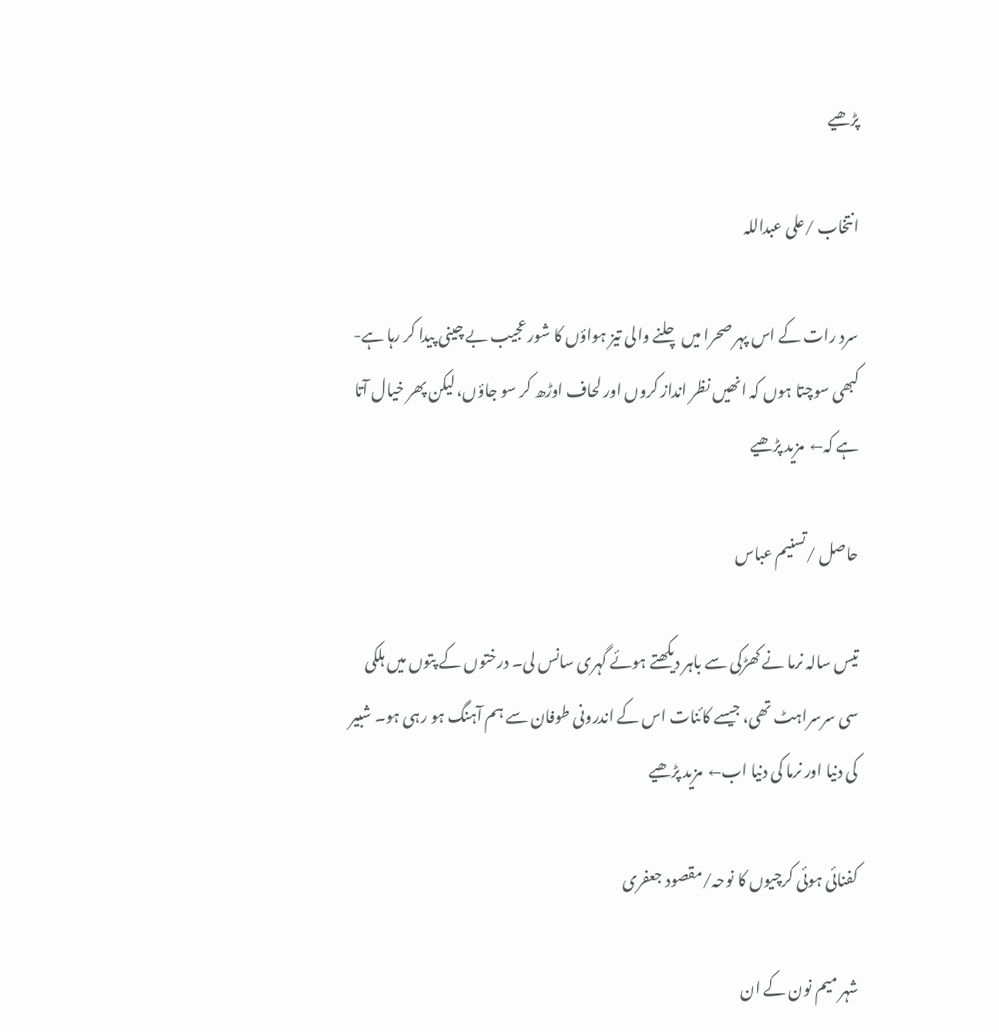پڑھیے

انتخاب /علی عبداللہ

سرد رات کے اس پہر صحرا میں چلنے والی تیز ہواؤں کا شور عجیب بے چینی پیدا کر رہا ہے- کبھی سوچتا ہوں کہ انھیں نظر انداز کروں اور لحاف اوڑھ کر سو جاؤں، لیکن پھر خیال آتا ہے کہ←  مزید پڑھیے

حاصل /تسنیم عباس

تیس سالہ نرما نے کھڑکی سے باہر دیکھتے ہوئے گہری سانس لی۔ درختوں کے پتوں میں ہلکی سی سرسراہٹ تھی، جیسے کائنات اس کے اندرونی طوفان سے ہم آہنگ ہو رہی ہو۔ شبیر کی دنیا اور نرما کی دنیا اب←  مزید پڑھیے

کفنائی ہوئی کرچیوں کا نوحہ/مقصود جعفری

شہر میم نون کے ان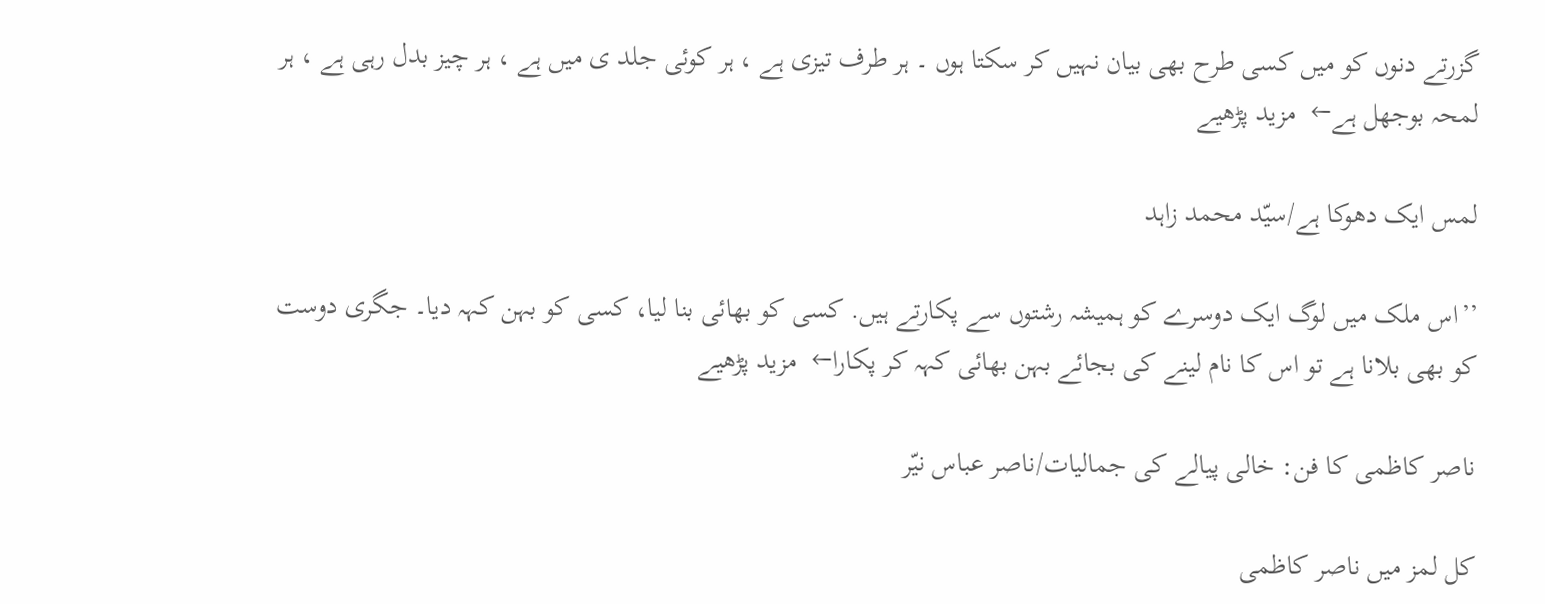گزرتے دنوں کو میں کسی طرح بھی بیان نہیں کر سکتا ہوں ۔ ہر طرف تیزی ہے ، ہر کوئی جلد ی میں ہے ، ہر چیز بدل رہی ہے ، ہر لمحہ بوجھل ہے←  مزید پڑھیے

لمس ایک دھوکا ہے/سیّد محمد زاہد

’’اس ملک میں لوگ ایک دوسرے کو ہمیشہ رشتوں سے پکارتے ہیں. کسی کو بھائی بنا لیا، کسی کو بہن کہہ دیا۔ جگری دوست کو بھی بلانا ہے تو اس کا نام لینے کی بجائے بہن بھائی کہہ کر پکارا←  مزید پڑھیے

ناصر کاظمی کا فن: خالی پیالے کی جمالیات/ناصر عباس نیّر

کل لمز میں ناصر کاظمی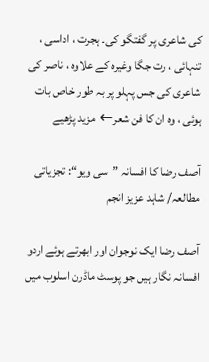کی شاعری پر گفتگو کی۔ ہجرت ، اداسی ، تنہائی ، رت جگا وغیرہ کے علاوہ ، ناصر کی شاعری کی جس پہلو پر بہ طور خاص بات ہوئی ، وہ ان کا فن شعر←  مزید پڑھیے

آصف رضا کا افسانہ ”سی ویو“: تجزیاتی مطالعہ/ شاہد عزیز انجم

آصف رضا ایک نوجوان اور ابھرتے ہوئے اردو افسانہ نگار ہیں جو پوسٹ ماڈرن اسلوب میں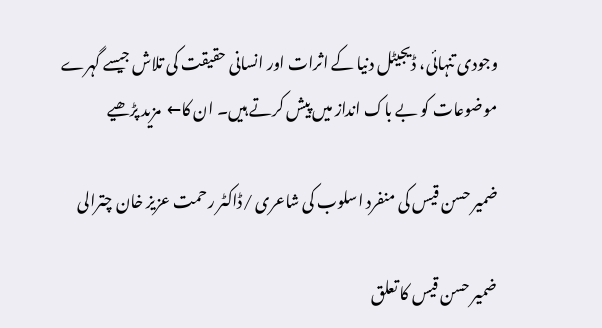وجودی تنہائی، ڈیجیٹل دنیا کے اثرات اور انسانی حقیقت کی تلاش جیسے گہرے موضوعات کو بے باک انداز میں پیش کرتے ہیں۔ ان کا←  مزید پڑھیے

ضمیر حسن قیس کی منفرد اسلوب کی شاعری /ڈاکٹر رحمت عزیز خان چترالی

ضمیر حسن قیس کا تعلق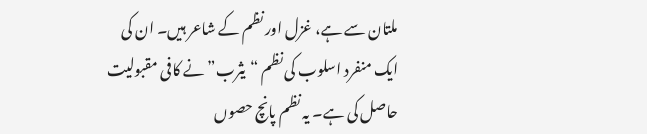ملتان سے ہے، غزل اور نظم کے شاعر ہیں۔ ان کی ایک منفرد اسلوب کی نظم “یثرب” نے کافی مقبولیت حاصل کی ہے۔ یہ نظم پانچ حصوں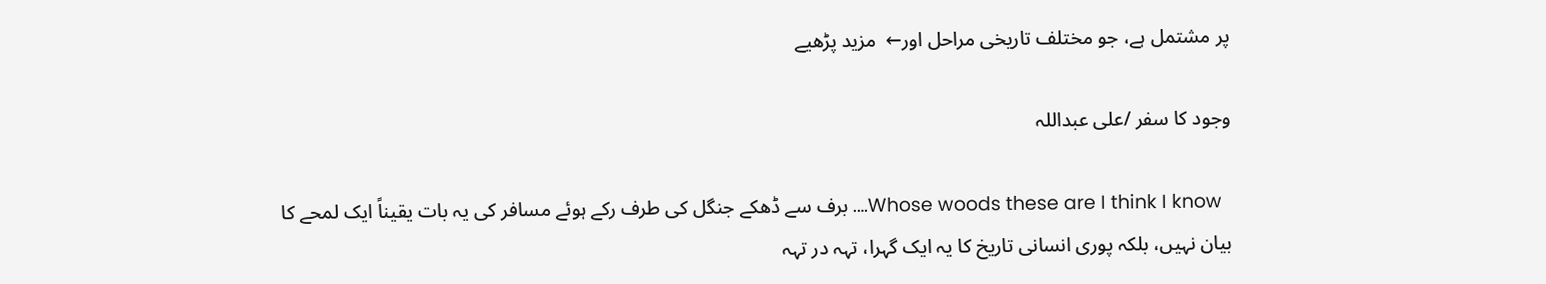پر مشتمل ہے، جو مختلف تاریخی مراحل اور←  مزید پڑھیے

وجود کا سفر /علی عبداللہ

  Whose woods these are I think I know…. برف سے ڈھکے جنگل کی طرف رکے ہوئے مسافر کی یہ بات یقیناً ایک لمحے کا بیان نہیں، بلکہ پوری انسانی تاریخ کا یہ ایک گہرا، تہہ در تہہ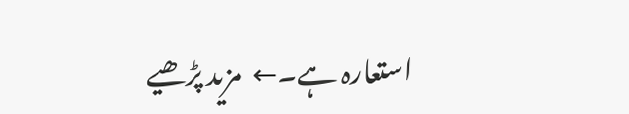استعارہ ہے۔←  مزید پڑھیے